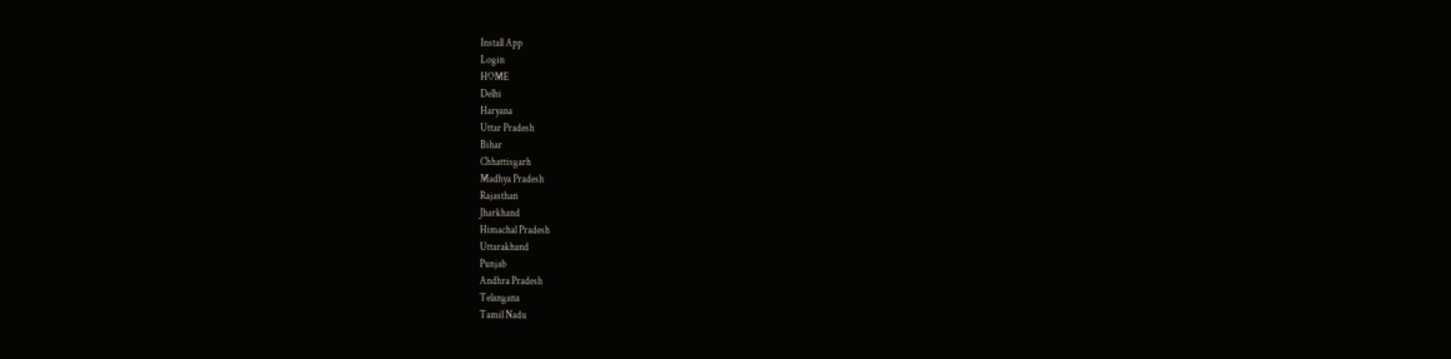Install App
Login
HOME
Delhi
Haryana
Uttar Pradesh
Bihar
Chhattisgarh
Madhya Pradesh
Rajasthan
Jharkhand
Himachal Pradesh
Uttarakhand
Punjab
Andhra Pradesh
Telangana
Tamil Nadu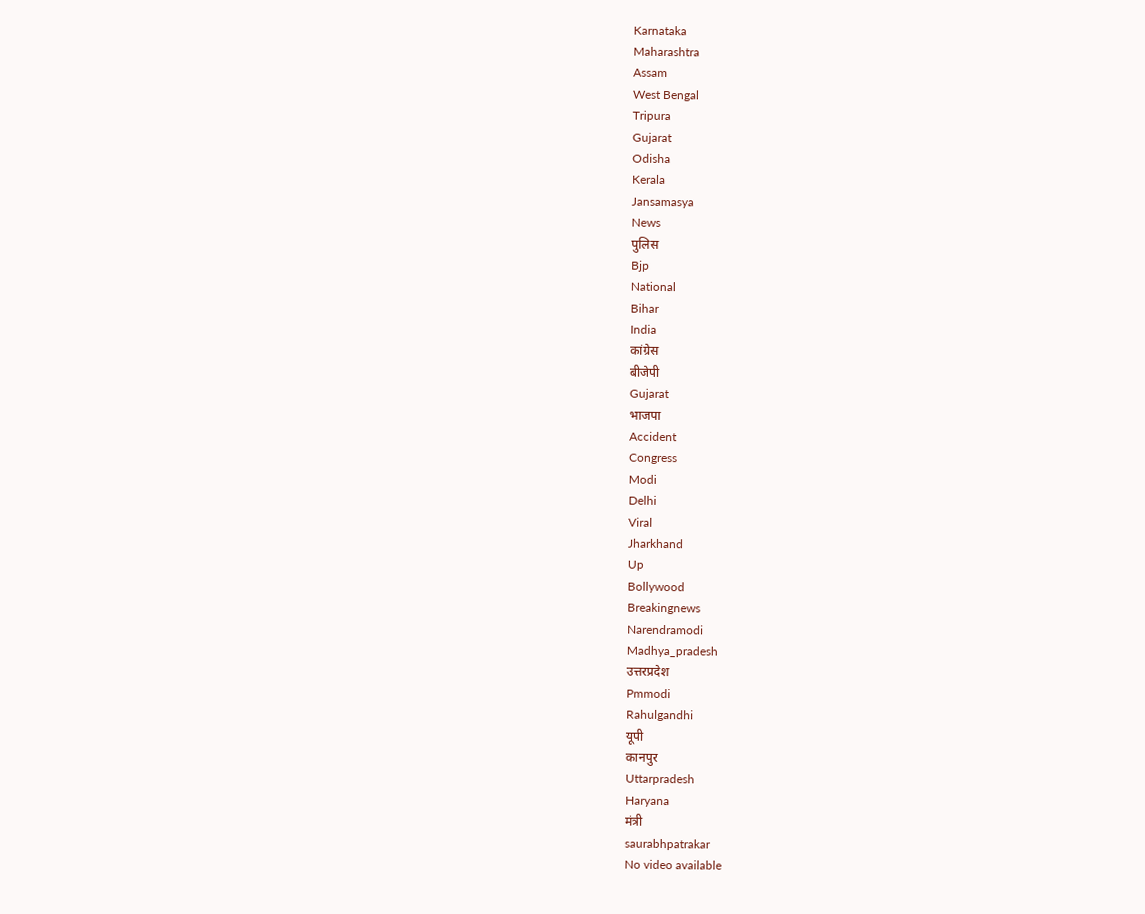Karnataka
Maharashtra
Assam
West Bengal
Tripura
Gujarat
Odisha
Kerala
Jansamasya
News
पुलिस
Bjp
National
Bihar
India
कांग्रेस
बीजेपी
Gujarat
भाजपा
Accident
Congress
Modi
Delhi
Viral
Jharkhand
Up
Bollywood
Breakingnews
Narendramodi
Madhya_pradesh
उत्तरप्रदेश
Pmmodi
Rahulgandhi
यूपी
कानपुर
Uttarpradesh
Haryana
मंत्री
saurabhpatrakar
No video available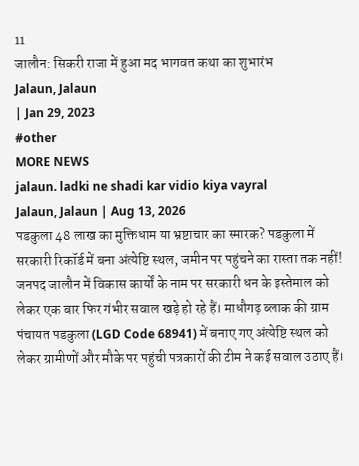11
जालौन: सिकरी राजा में हुआ मद भागवत कथा का शुभारंभ
Jalaun, Jalaun
| Jan 29, 2023
#other
MORE NEWS
jalaun. ladki ne shadi kar vidio kiya vayral
Jalaun, Jalaun | Aug 13, 2026
पडकुला 48 लाख का मुक्तिधाम या भ्रष्टाचार का स्मारक? पडकुला में सरकारी रिकॉर्ड में बना अंत्येष्टि स्थल, जमीन पर पहुंचने का रास्ता तक नहीं! जनपद जालौन में विकास कार्यों के नाम पर सरकारी धन के इस्तेमाल को लेकर एक बार फिर गंभीर सवाल खड़े हो रहे हैं। माधौगढ़ ब्लाक की ग्राम पंचायत पडकुला (LGD Code 68941) में बनाए गए अंत्येष्टि स्थल को लेकर ग्रामीणों और मौके पर पहुंची पत्रकारों की टीम ने कई सवाल उठाए हैं।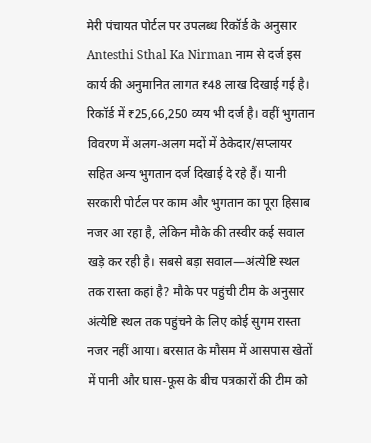मेरी पंचायत पोर्टल पर उपलब्ध रिकॉर्ड के अनुसार Antesthi Sthal Ka Nirman नाम से दर्ज इस कार्य की अनुमानित लागत ₹48 लाख दिखाई गई है। रिकॉर्ड में ₹25,66,250 व्यय भी दर्ज है। वहीं भुगतान विवरण में अलग-अलग मदों में ठेकेदार/सप्लायर सहित अन्य भुगतान दर्ज दिखाई दे रहे हैं। यानी सरकारी पोर्टल पर काम और भुगतान का पूरा हिसाब नजर आ रहा है, लेकिन मौके की तस्वीर कई सवाल खड़े कर रही है। सबसे बड़ा सवाल—अंत्येष्टि स्थल तक रास्ता कहां है? मौके पर पहुंची टीम के अनुसार अंत्येष्टि स्थल तक पहुंचने के लिए कोई सुगम रास्ता नजर नहीं आया। बरसात के मौसम में आसपास खेतों में पानी और घास-फूस के बीच पत्रकारों की टीम को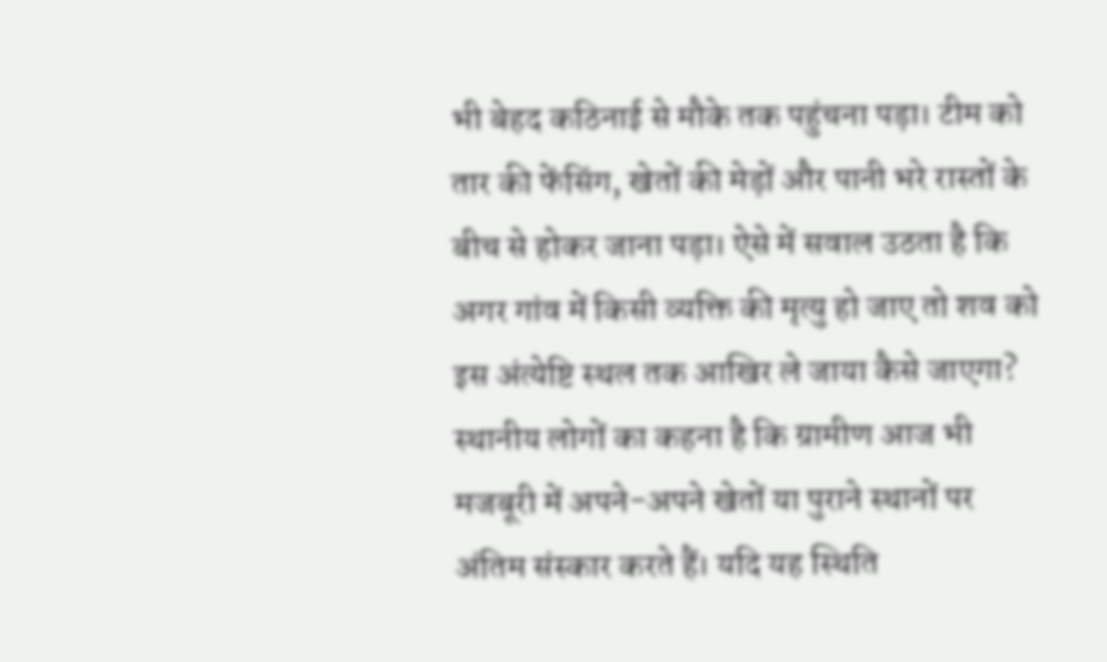भी बेहद कठिनाई से मौके तक पहुंचना पड़ा। टीम को तार की फेंसिंग, खेतों की मेड़ों और पानी भरे रास्तों के बीच से होकर जाना पड़ा। ऐसे में सवाल उठता है कि अगर गांव में किसी व्यक्ति की मृत्यु हो जाए तो शव को इस अंत्येष्टि स्थल तक आखिर ले जाया कैसे जाएगा? स्थानीय लोगों का कहना है कि ग्रामीण आज भी मजबूरी में अपने-अपने खेतों या पुराने स्थानों पर अंतिम संस्कार करते हैं। यदि यह स्थिति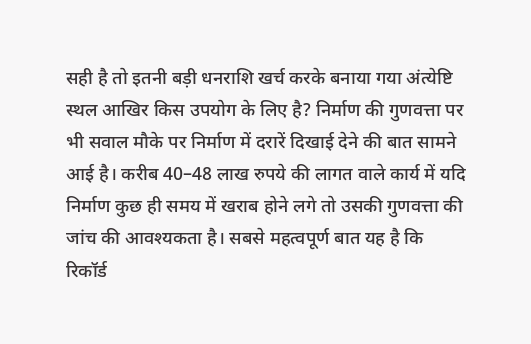सही है तो इतनी बड़ी धनराशि खर्च करके बनाया गया अंत्येष्टि स्थल आखिर किस उपयोग के लिए है? निर्माण की गुणवत्ता पर भी सवाल मौके पर निर्माण में दरारें दिखाई देने की बात सामने आई है। करीब 40–48 लाख रुपये की लागत वाले कार्य में यदि निर्माण कुछ ही समय में खराब होने लगे तो उसकी गुणवत्ता की जांच की आवश्यकता है। सबसे महत्वपूर्ण बात यह है कि रिकॉर्ड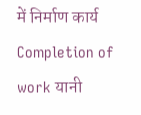में निर्माण कार्य Completion of work यानी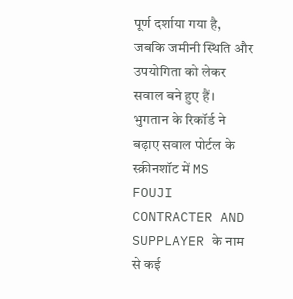पूर्ण दर्शाया गया है, जबकि जमीनी स्थिति और उपयोगिता को लेकर सवाल बने हुए हैं। भुगतान के रिकॉर्ड ने बढ़ाए सवाल पोर्टल के स्क्रीनशॉट में MS FOUJI CONTRACTER AND SUPPLAYER के नाम से कई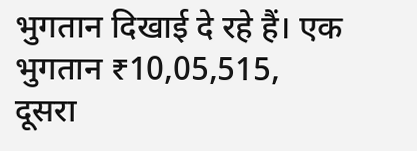भुगतान दिखाई दे रहे हैं। एक भुगतान ₹10,05,515, दूसरा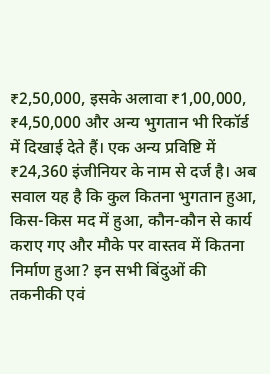₹2,50,000, इसके अलावा ₹1,00,000, ₹4,50,000 और अन्य भुगतान भी रिकॉर्ड में दिखाई देते हैं। एक अन्य प्रविष्टि में ₹24,360 इंजीनियर के नाम से दर्ज है। अब सवाल यह है कि कुल कितना भुगतान हुआ, किस-किस मद में हुआ, कौन-कौन से कार्य कराए गए और मौके पर वास्तव में कितना निर्माण हुआ? इन सभी बिंदुओं की तकनीकी एवं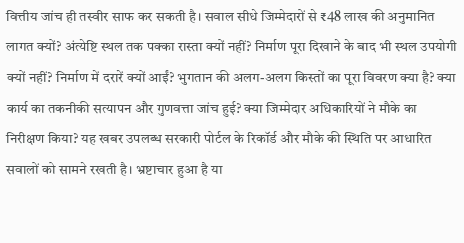वित्तीय जांच ही तस्वीर साफ कर सकती है। सवाल सीधे जिम्मेदारों से ₹48 लाख की अनुमानित लागत क्यों? अंत्येष्टि स्थल तक पक्का रास्ता क्यों नहीं? निर्माण पूरा दिखाने के बाद भी स्थल उपयोगी क्यों नहीं? निर्माण में दरारें क्यों आईं? भुगतान की अलग-अलग किस्तों का पूरा विवरण क्या है? क्या कार्य का तकनीकी सत्यापन और गुणवत्ता जांच हुई? क्या जिम्मेदार अधिकारियों ने मौके का निरीक्षण किया? यह खबर उपलब्ध सरकारी पोर्टल के रिकॉर्ड और मौके की स्थिति पर आधारित सवालों को सामने रखती है। भ्रष्टाचार हुआ है या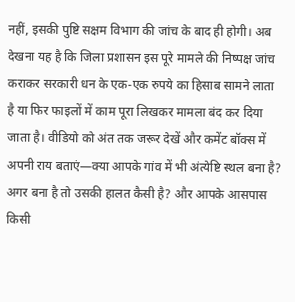नहीं, इसकी पुष्टि सक्षम विभाग की जांच के बाद ही होगी। अब देखना यह है कि जिला प्रशासन इस पूरे मामले की निष्पक्ष जांच कराकर सरकारी धन के एक-एक रुपये का हिसाब सामने लाता है या फिर फाइलों में काम पूरा लिखकर मामला बंद कर दिया जाता है। वीडियो को अंत तक जरूर देखें और कमेंट बॉक्स में अपनी राय बताएं—क्या आपके गांव में भी अंत्येष्टि स्थल बना है? अगर बना है तो उसकी हालत कैसी है? और आपके आसपास किसी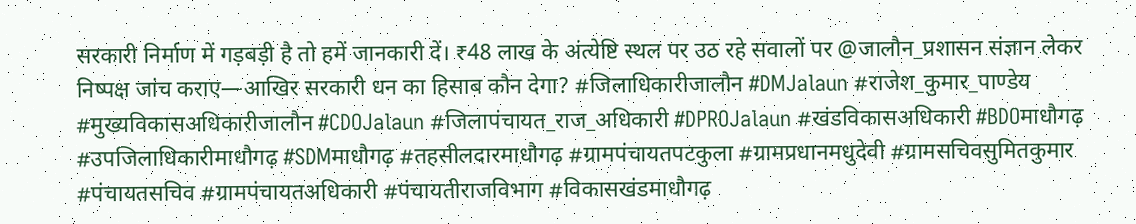सरकारी निर्माण में गड़बड़ी है तो हमें जानकारी दें। ₹48 लाख के अंत्येष्टि स्थल पर उठ रहे सवालों पर @जालौन_प्रशासन संज्ञान लेकर निष्पक्ष जांच कराए—आखिर सरकारी धन का हिसाब कौन देगा? #जिलाधिकारीजालौन #DMJalaun #राजेश_कुमार_पाण्डेय #मुख्यविकासअधिकारीजालौन #CDOJalaun #जिलापंचायत_राज_अधिकारी #DPROJalaun #खंडविकासअधिकारी #BDOमाधौगढ़ #उपजिलाधिकारीमाधौगढ़ #SDMमाधौगढ़ #तहसीलदारमाधौगढ़ #ग्रामपंचायतपटकुला #ग्रामप्रधानमधुदेवी #ग्रामसचिवसुमितकुमार #पंचायतसचिव #ग्रामपंचायतअधिकारी #पंचायतीराजविभाग #विकासखंडमाधौगढ़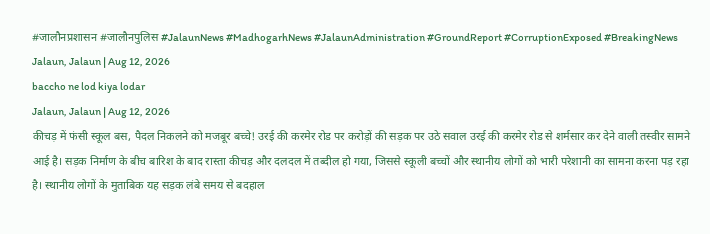#जालौनप्रशासन #जालौनपुलिस #JalaunNews #MadhogarhNews #JalaunAdministration #GroundReport #CorruptionExposed #BreakingNews
Jalaun, Jalaun | Aug 12, 2026
baccho ne lod kiya lodar
Jalaun, Jalaun | Aug 12, 2026
कीचड़ में फंसी स्कूल बस, पैदल निकलने को मजबूर बच्चे! उरई की करमेर रोड पर करोड़ों की सड़क पर उठे सवाल उरई की करमेर रोड से शर्मसार कर देने वाली तस्वीर सामने आई है। सड़क निर्माण के बीच बारिश के बाद रास्ता कीचड़ और दलदल में तब्दील हो गया, जिससे स्कूली बच्चों और स्थानीय लोगों को भारी परेशानी का सामना करना पड़ रहा है। स्थानीय लोगों के मुताबिक यह सड़क लंबे समय से बदहाल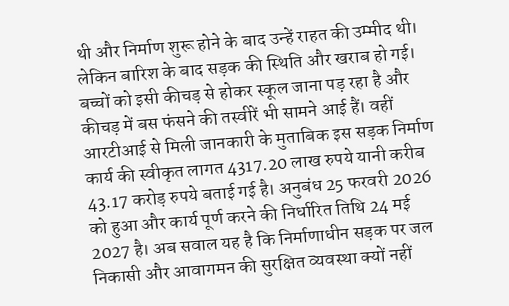थी और निर्माण शुरू होने के बाद उन्हें राहत की उम्मीद थी। लेकिन बारिश के बाद सड़क की स्थिति और खराब हो गई। बच्चों को इसी कीचड़ से होकर स्कूल जाना पड़ रहा है और कीचड़ में बस फंसने की तस्वीरें भी सामने आई हैं। वहीं आरटीआई से मिली जानकारी के मुताबिक इस सड़क निर्माण कार्य की स्वीकृत लागत 4317.20 लाख रुपये यानी करीब 43.17 करोड़ रुपये बताई गई है। अनुबंध 25 फरवरी 2026 को हुआ और कार्य पूर्ण करने की निर्धारित तिथि 24 मई 2027 है। अब सवाल यह है कि निर्माणाधीन सड़क पर जल निकासी और आवागमन की सुरक्षित व्यवस्था क्यों नहीं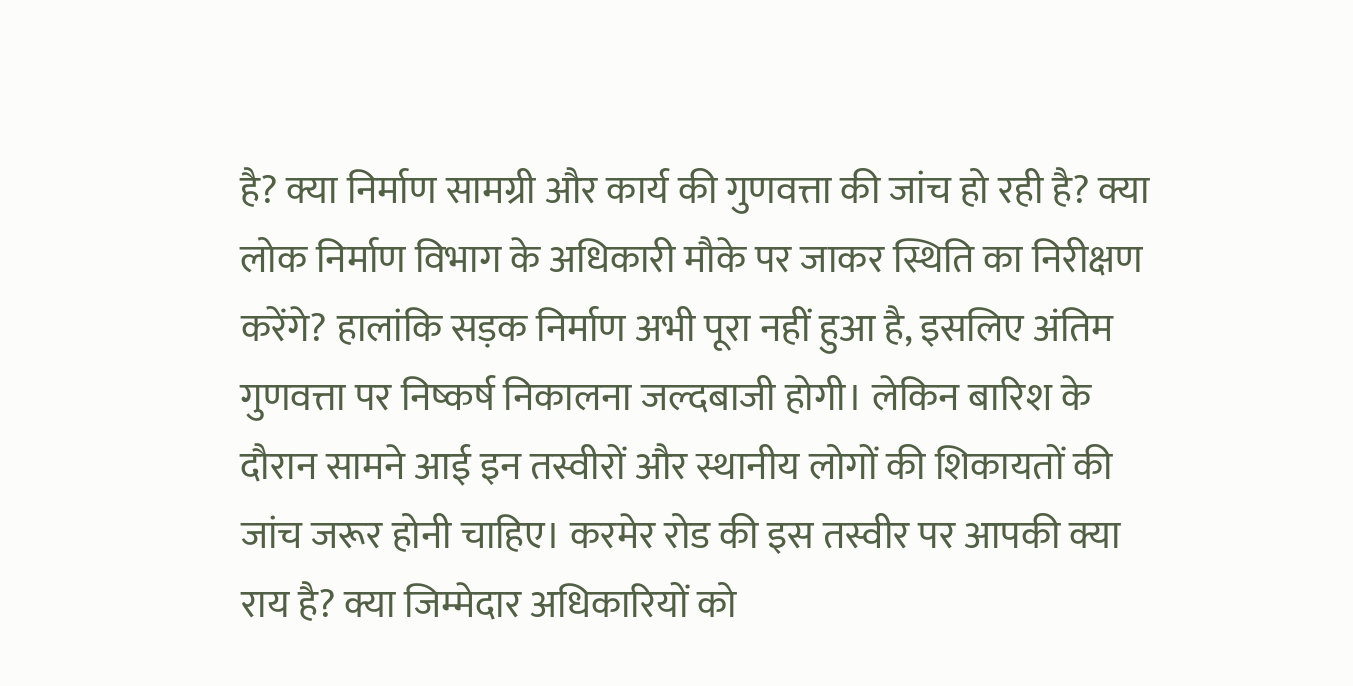है? क्या निर्माण सामग्री और कार्य की गुणवत्ता की जांच हो रही है? क्या लोक निर्माण विभाग के अधिकारी मौके पर जाकर स्थिति का निरीक्षण करेंगे? हालांकि सड़क निर्माण अभी पूरा नहीं हुआ है, इसलिए अंतिम गुणवत्ता पर निष्कर्ष निकालना जल्दबाजी होगी। लेकिन बारिश के दौरान सामने आई इन तस्वीरों और स्थानीय लोगों की शिकायतों की जांच जरूर होनी चाहिए। करमेर रोड की इस तस्वीर पर आपकी क्या राय है? क्या जिम्मेदार अधिकारियों को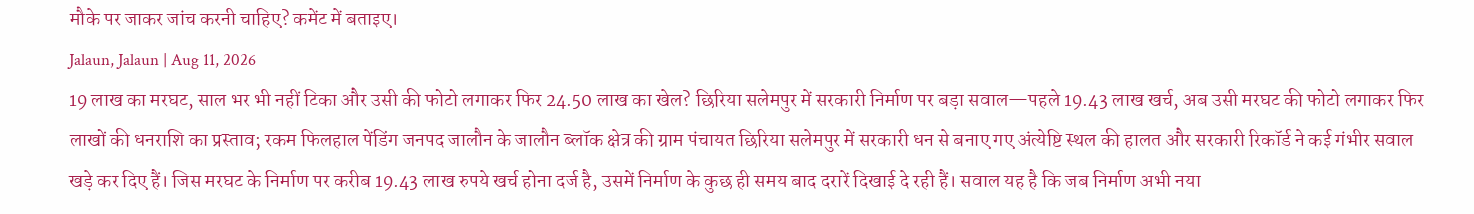मौके पर जाकर जांच करनी चाहिए? कमेंट में बताइए।
Jalaun, Jalaun | Aug 11, 2026
19 लाख का मरघट, साल भर भी नहीं टिका और उसी की फोटो लगाकर फिर 24.50 लाख का खेल? छिरिया सलेमपुर में सरकारी निर्माण पर बड़ा सवाल—पहले 19.43 लाख खर्च, अब उसी मरघट की फोटो लगाकर फिर लाखों की धनराशि का प्रस्ताव; रकम फिलहाल पेंडिंग जनपद जालौन के जालौन ब्लॉक क्षेत्र की ग्राम पंचायत छिरिया सलेमपुर में सरकारी धन से बनाए गए अंत्येष्टि स्थल की हालत और सरकारी रिकॉर्ड ने कई गंभीर सवाल खड़े कर दिए हैं। जिस मरघट के निर्माण पर करीब 19.43 लाख रुपये खर्च होना दर्ज है, उसमें निर्माण के कुछ ही समय बाद दरारें दिखाई दे रही हैं। सवाल यह है कि जब निर्माण अभी नया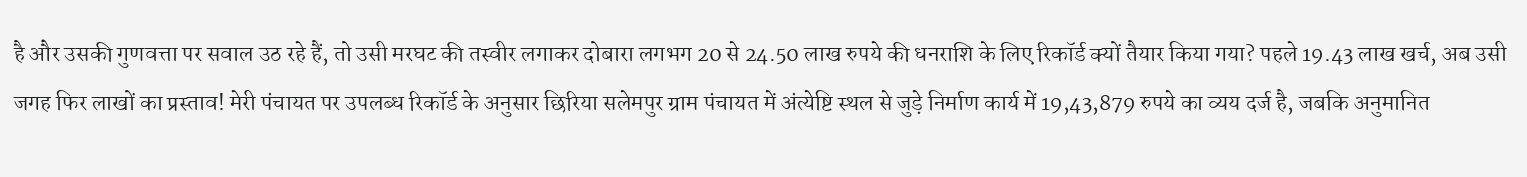है और उसकी गुणवत्ता पर सवाल उठ रहे हैं, तो उसी मरघट की तस्वीर लगाकर दोबारा लगभग 20 से 24.50 लाख रुपये की धनराशि के लिए रिकॉर्ड क्यों तैयार किया गया? पहले 19.43 लाख खर्च, अब उसी जगह फिर लाखों का प्रस्ताव! मेरी पंचायत पर उपलब्ध रिकॉर्ड के अनुसार छिरिया सलेमपुर ग्राम पंचायत में अंत्येष्टि स्थल से जुड़े निर्माण कार्य में 19,43,879 रुपये का व्यय दर्ज है, जबकि अनुमानित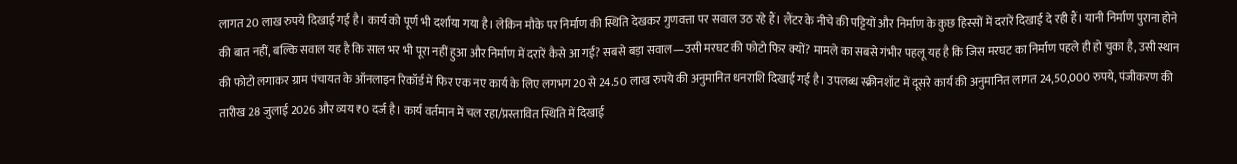लागत 20 लाख रुपये दिखाई गई है। कार्य को पूर्ण भी दर्शाया गया है। लेकिन मौके पर निर्माण की स्थिति देखकर गुणवत्ता पर सवाल उठ रहे हैं। लैंटर के नीचे की पट्टियों और निर्माण के कुछ हिस्सों में दरारें दिखाई दे रही हैं। यानी निर्माण पुराना होने की बात नहीं, बल्कि सवाल यह है कि साल भर भी पूरा नहीं हुआ और निर्माण में दरारें कैसे आ गईं? सबसे बड़ा सवाल—उसी मरघट की फोटो फिर क्यों? मामले का सबसे गंभीर पहलू यह है कि जिस मरघट का निर्माण पहले ही हो चुका है, उसी स्थान की फोटो लगाकर ग्राम पंचायत के ऑनलाइन रिकॉर्ड में फिर एक नए कार्य के लिए लगभग 20 से 24.50 लाख रुपये की अनुमानित धनराशि दिखाई गई है। उपलब्ध स्क्रीनशॉट में दूसरे कार्य की अनुमानित लागत 24,50,000 रुपये, पंजीकरण की तारीख 28 जुलाई 2026 और व्यय ₹0 दर्ज है। कार्य वर्तमान में चल रहा/प्रस्तावित स्थिति में दिखाई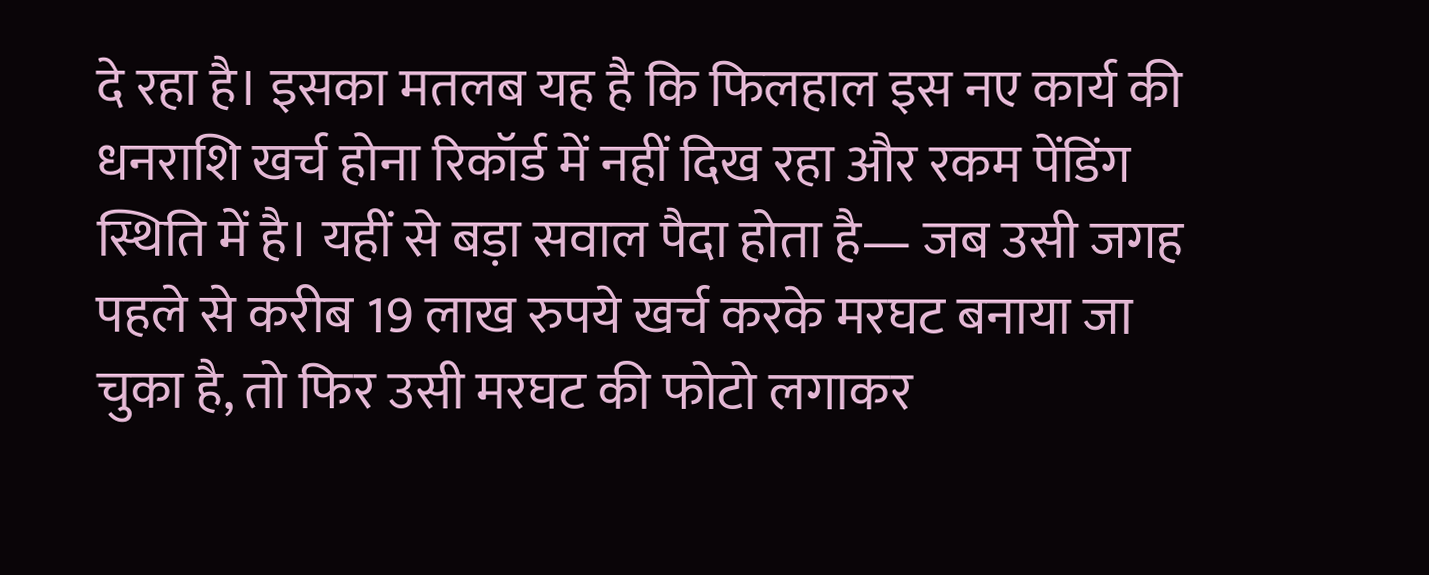दे रहा है। इसका मतलब यह है कि फिलहाल इस नए कार्य की धनराशि खर्च होना रिकॉर्ड में नहीं दिख रहा और रकम पेंडिंग स्थिति में है। यहीं से बड़ा सवाल पैदा होता है— जब उसी जगह पहले से करीब 19 लाख रुपये खर्च करके मरघट बनाया जा चुका है, तो फिर उसी मरघट की फोटो लगाकर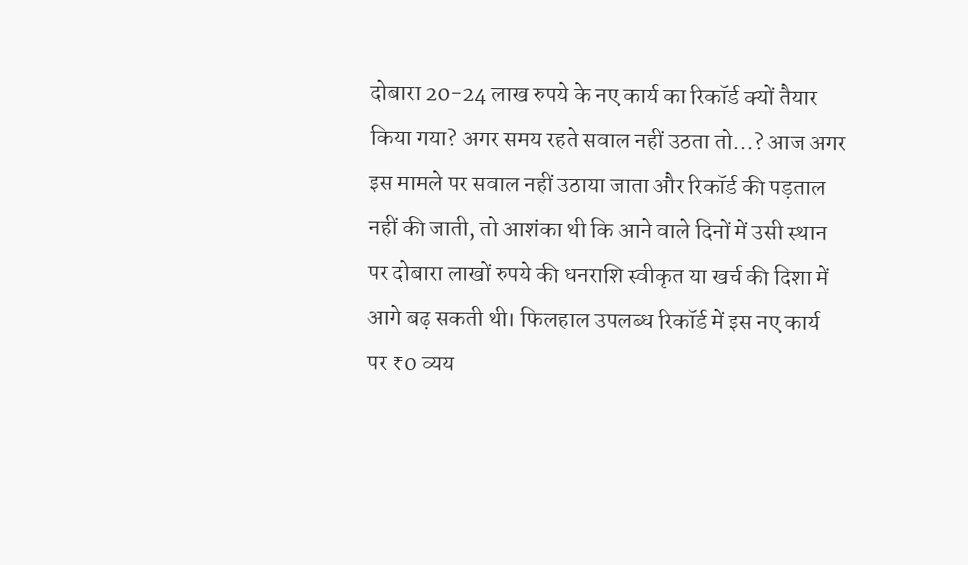दोबारा 20-24 लाख रुपये के नए कार्य का रिकॉर्ड क्यों तैयार किया गया? अगर समय रहते सवाल नहीं उठता तो...? आज अगर इस मामले पर सवाल नहीं उठाया जाता और रिकॉर्ड की पड़ताल नहीं की जाती, तो आशंका थी कि आने वाले दिनों में उसी स्थान पर दोबारा लाखों रुपये की धनराशि स्वीकृत या खर्च की दिशा में आगे बढ़ सकती थी। फिलहाल उपलब्ध रिकॉर्ड में इस नए कार्य पर ₹0 व्यय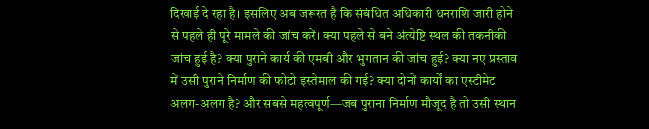दिखाई दे रहा है। इसलिए अब जरूरत है कि संबंधित अधिकारी धनराशि जारी होने से पहले ही पूरे मामले की जांच करें। क्या पहले से बने अंत्येष्टि स्थल की तकनीकी जांच हुई है? क्या पुराने कार्य की एमबी और भुगतान की जांच हुई? क्या नए प्रस्ताव में उसी पुराने निर्माण की फोटो इस्तेमाल की गई? क्या दोनों कार्यों का एस्टीमेट अलग-अलग है? और सबसे महत्वपूर्ण—जब पुराना निर्माण मौजूद है तो उसी स्थान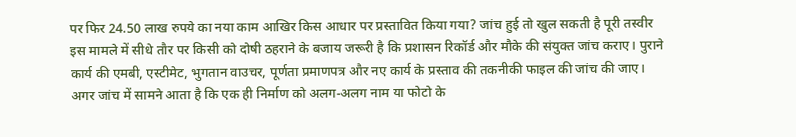पर फिर 24.50 लाख रुपये का नया काम आखिर किस आधार पर प्रस्तावित किया गया? जांच हुई तो खुल सकती है पूरी तस्वीर इस मामले में सीधे तौर पर किसी को दोषी ठहराने के बजाय जरूरी है कि प्रशासन रिकॉर्ड और मौके की संयुक्त जांच कराए। पुराने कार्य की एमबी, एस्टीमेट, भुगतान वाउचर, पूर्णता प्रमाणपत्र और नए कार्य के प्रस्ताव की तकनीकी फाइल की जांच की जाए। अगर जांच में सामने आता है कि एक ही निर्माण को अलग-अलग नाम या फोटो के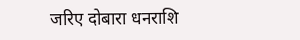जरिए दोबारा धनराशि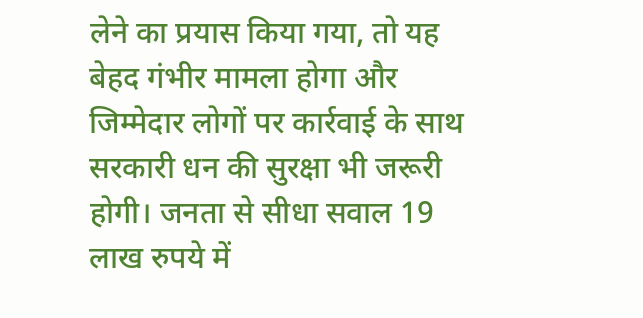लेने का प्रयास किया गया, तो यह बेहद गंभीर मामला होगा और जिम्मेदार लोगों पर कार्रवाई के साथ सरकारी धन की सुरक्षा भी जरूरी होगी। जनता से सीधा सवाल 19 लाख रुपये में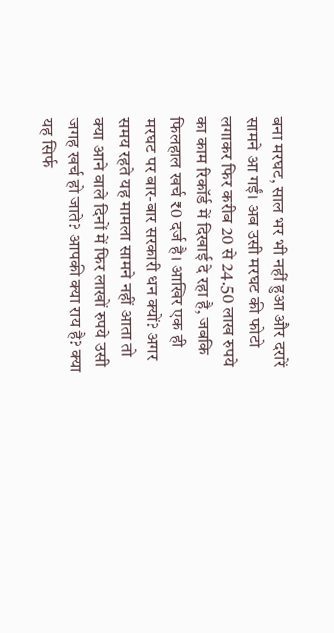बना मरघट, साल भर भी नहीं हुआ और दरारें सामने आ गईं। अब उसी मरघट की फोटो लगाकर फिर करीब 20 से 24.50 लाख रुपये का काम रिकॉर्ड में दिखाई दे रहा है, जबकि फिलहाल खर्च ₹0 दर्ज है। आखिर एक ही मरघट पर बार-बार सरकारी धन क्यों? अगर समय रहते यह मामला सामने नहीं आता तो क्या आने वाले दिनों में फिर लाखों रुपये उसी जगह खर्च हो जाते? आपकी क्या राय है? क्या यह सिर्फ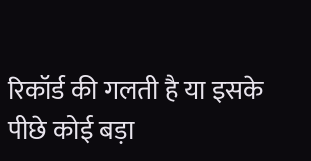रिकॉर्ड की गलती है या इसके पीछे कोई बड़ा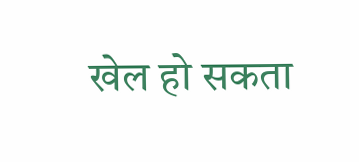खेल हो सकता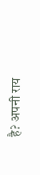है? अपनी राय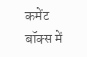कमेंट बॉक्स में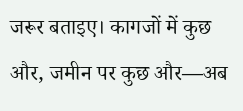जरूर बताइए। कागजों में कुछ और, जमीन पर कुछ और—अब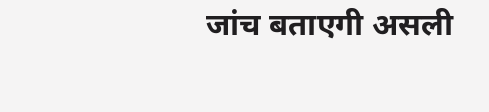जांच बताएगी असली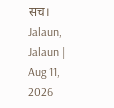सच।
Jalaun, Jalaun | Aug 11, 2026